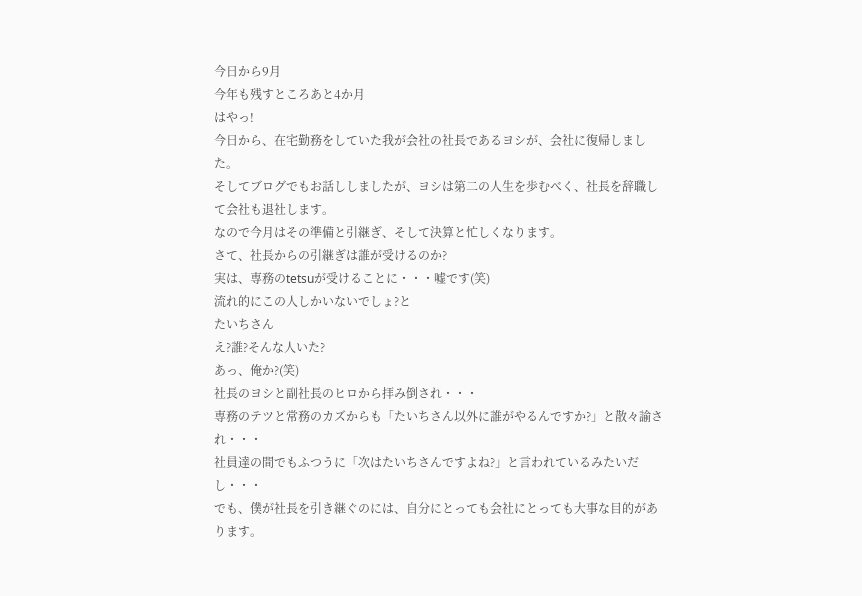今日から9月
今年も残すところあと4か月
はやっ!
今日から、在宅勤務をしていた我が会社の社長であるヨシが、会社に復帰しました。
そしてブログでもお話ししましたが、ヨシは第二の人生を歩むべく、社長を辞職して会社も退社します。
なので今月はその準備と引継ぎ、そして決算と忙しくなります。
さて、社長からの引継ぎは誰が受けるのか?
実は、専務のtetsuが受けることに・・・嘘です(笑)
流れ的にこの人しかいないでしょ?と
たいちさん
え?誰?そんな人いた?
あっ、俺か?(笑)
社長のヨシと副社長のヒロから拝み倒され・・・
専務のテツと常務のカズからも「たいちさん以外に誰がやるんですか?」と散々諭され・・・
社員達の間でもふつうに「次はたいちさんですよね?」と言われているみたいだし・・・
でも、僕が社長を引き継ぐのには、自分にとっても会社にとっても大事な目的があります。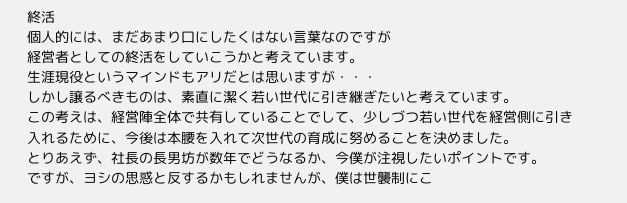終活
個人的には、まだあまり口にしたくはない言葉なのですが
経営者としての終活をしていこうかと考えています。
生涯現役というマインドもアリだとは思いますが・・・
しかし譲るべきものは、素直に潔く若い世代に引き継ぎたいと考えています。
この考えは、経営陣全体で共有していることでして、少しづつ若い世代を経営側に引き入れるために、今後は本腰を入れて次世代の育成に努めることを決めました。
とりあえず、社長の長男坊が数年でどうなるか、今僕が注視したいポイントです。
ですが、ヨシの思惑と反するかもしれませんが、僕は世襲制にこ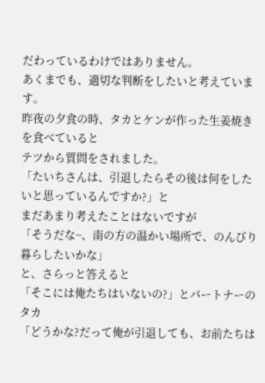だわっているわけではありません。
あくまでも、適切な判断をしたいと考えています。
昨夜の夕食の時、タカとケンが作った生姜焼きを食べていると
テツから質問をされました。
「たいちさんは、引退したらその後は何をしたいと思っているんですか?」と
まだあまり考えたことはないですが
「そうだな~、南の方の温かい場所で、のんびり暮らしたいかな」
と、さらっと答えると
「そこには俺たちはいないの?」とパートナーのタカ
「どうかな?だって俺が引退しても、お前たちは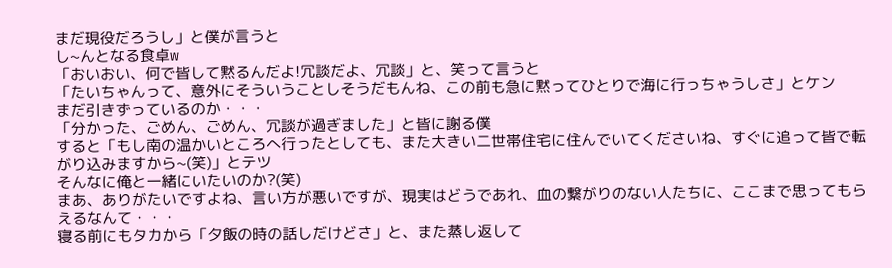まだ現役だろうし」と僕が言うと
し~んとなる食卓w
「おいおい、何で皆して黙るんだよ!冗談だよ、冗談」と、笑って言うと
「たいちゃんって、意外にそういうことしそうだもんね、この前も急に黙ってひとりで海に行っちゃうしさ」とケン
まだ引きずっているのか・・・
「分かった、ごめん、ごめん、冗談が過ぎました」と皆に謝る僕
すると「もし南の温かいところへ行ったとしても、また大きい二世帯住宅に住んでいてくださいね、すぐに追って皆で転がり込みますから~(笑)」とテツ
そんなに俺と一緒にいたいのか?(笑)
まあ、ありがたいですよね、言い方が悪いですが、現実はどうであれ、血の繋がりのない人たちに、ここまで思ってもらえるなんて・・・
寝る前にもタカから「夕飯の時の話しだけどさ」と、また蒸し返して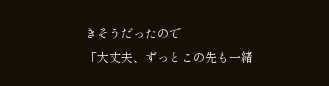きそうだったので
「大丈夫、ずっとこの先も一緒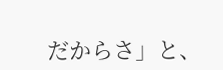だからさ」と、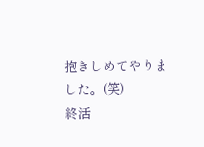抱きしめてやりました。(笑)
終活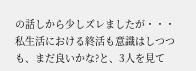の話しから少しズレましたが・・・
私生活における終活も意識はしつつも、まだ良いかな?と、3人を見て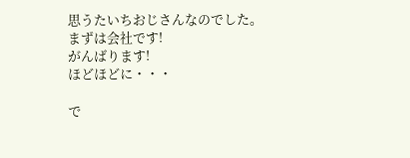思うたいちおじさんなのでした。
まずは会社です!
がんばります!
ほどほどに・・・

で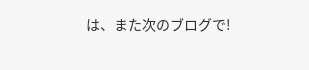は、また次のブログで!